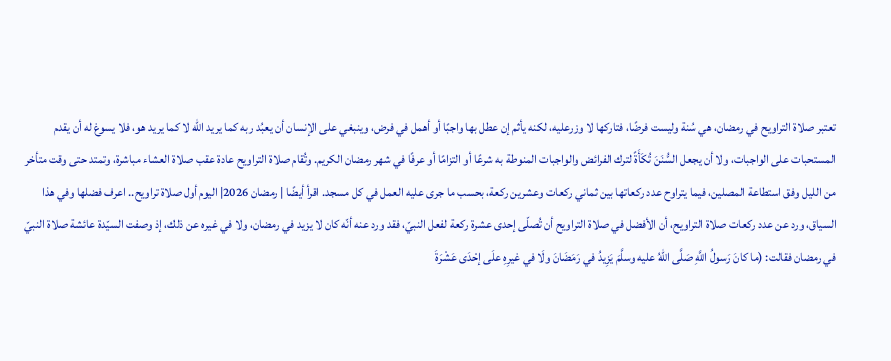تعتبر صلاة التراويح في رمضان، هي سُنة وليست فرضًا، فتاركها لا وزرعليه، لكنه يأثم إن عطل بها واجبًا أو أهمل في فرض، وينبغي على الإنسان أن يعبُد ربه كما يريد الله لا كما يريد هو، فلا يسوغ له أن يقدم المستحبات على الواجبات، ولا أن يجعل السُّنَنَ تُكَأَةً لترك الفرائض والواجبات المنوطة به شرعًا أو التزامًا أو عرفًا في شهر رمضان الكريم. وتُقام صلاة التراويح عادة عقب صلاة العشاء مباشرة، وتمتد حتى وقت متأخر من الليل وفق استطاعة المصلين، فيما يتراوح عدد ركعاتها بين ثماني ركعات وعشرين ركعة، بحسب ما جرى عليه العمل في كل مسجد. اقرأ أيضًا | رمضان 2026| اليوم أول صلاة تراويح.. اعرف فضلها وفي هذا السياق، ورد عن عدد ركعات صلاة التراويح، أن الأفضل في صلاة التراويح أن تُصلّى إحدى عشرة ركعة لفعل النبيّ، فقد ورد عنه أنّه كان لا يزيد في رمضان، ولا في غيره عن ذلك، إذ وصفت السيّدة عائشة صلاة النبيّ في رمضان فقالت: (ما كانَ رَسولُ اللَّهِ صَلَّى اللهُ عليه وسلَّمَ يَزِيدُ في رَمَضَانَ ولَا في غيرِهِ علَى إحْدَى عَشْرَةَ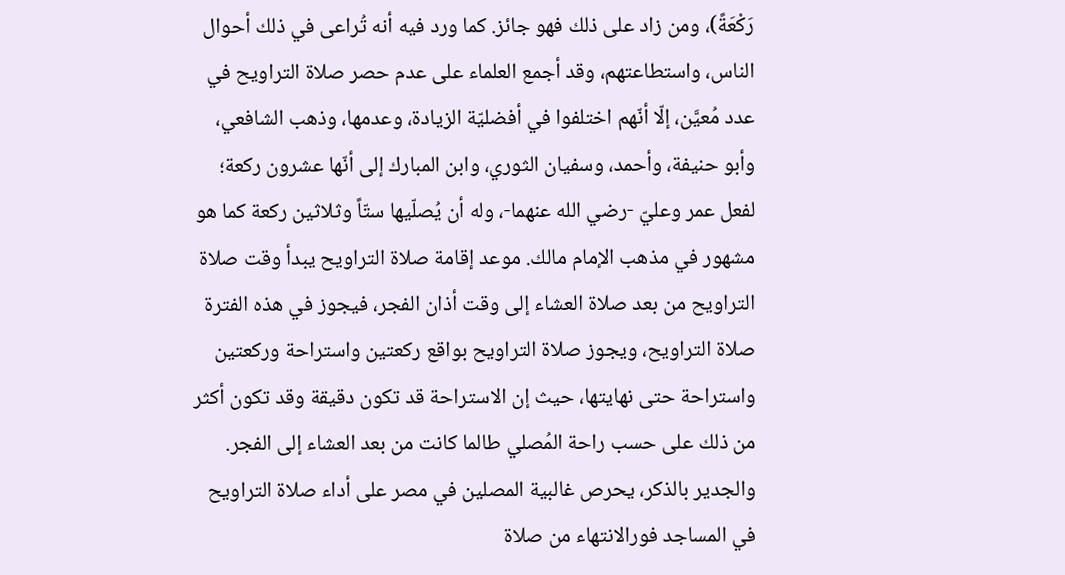رَكْعَةً)، ومن زاد على ذلك فهو جائز. كما ورد فيه أنه تُراعى في ذلك أحوال الناس، واستطاعتهم، وقد أجمع العلماء على عدم حصر صلاة التراويح في عدد مُعيَّن، إلّا أنّهم اختلفوا في أفضليّة الزيادة، وعدمها، وذهب الشافعي، وأبو حنيفة، وأحمد، وسفيان الثوري، وابن المبارك إلى أنّها عشرون ركعة؛ لفعل عمر وعليّ -رضي الله عنهما-، وله أن يُصلّيها ستّاً وثلاثين ركعة كما هو مشهور في مذهب الإمام مالك. موعد إقامة صلاة التراويح يبدأ وقت صلاة التراويح من بعد صلاة العشاء إلى وقت أذان الفجر، فيجوز في هذه الفترة صلاة التراويح، ويجوز صلاة التراويح بواقع ركعتين واستراحة وركعتين واستراحة حتى نهايتها، حيث إن الاستراحة قد تكون دقيقة وقد تكون أكثر من ذلك على حسب راحة المُصلي طالما كانت من بعد العشاء إلى الفجر. والجدير بالذكر، يحرص غالبية المصلين في مصر على أداء صلاة التراويح في المساجد فورالانتهاء من صلاة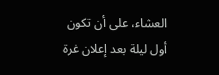العشاء، على أن تكون أول ليلة بعد إعلان غرة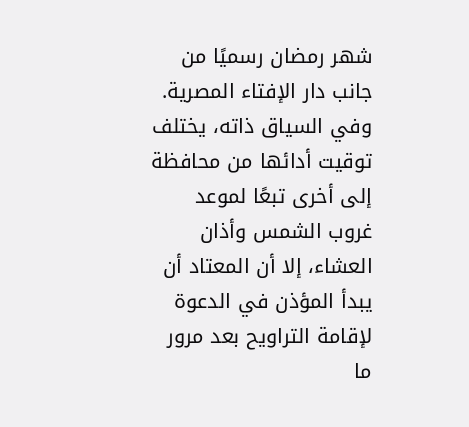شهر رمضان رسميًا من جانب دار الإفتاء المصرية. وفي السياق ذاته، يختلف توقيت أدائها من محافظة إلى أخرى تبعًا لموعد غروب الشمس وأذان العشاء، إلا أن المعتاد أن يبدأ المؤذن في الدعوة لإقامة التراويح بعد مرور ما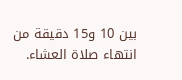بين 10 و15 دقيقة من انتهاء صلاة العشاء.